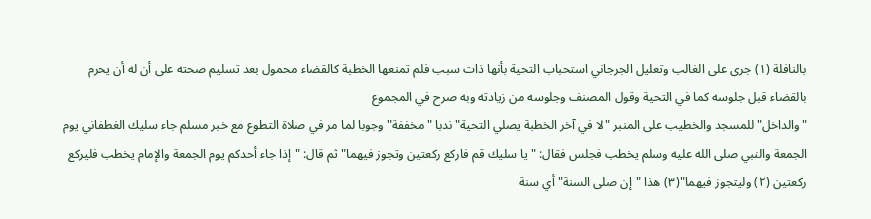بالنافلة (١) جرى على الغالب وتعليل الجرجاني استحباب التحية بأنها ذات سبب فلم تمنعها الخطبة كالقضاء محمول بعد تسليم صحته على أن له أن يحرم بالقضاء قبل جلوسه كما في التحية وقول المصنف وجلوسه من زيادته وبه صرح في المجموع
"والداخل" للمسجد والخطيب على المنبر "لا في آخر الخطبة يصلي التحية" ندبا "مخففة" وجوبا لما مر في صلاة التطوع مع خبر مسلم جاء سليك الغطفاني يوم الجمعة والنبي صلى الله عليه وسلم يخطب فجلس فقال: "يا سليك قم فاركع ركعتين وتجوز فيهما" ثم قال: "إذا جاء أحدكم يوم الجمعة والإمام يخطب فليركع ركعتين (٢) وليتجوز فيهما"(٣) هذا "إن صلى السنة" أي سنة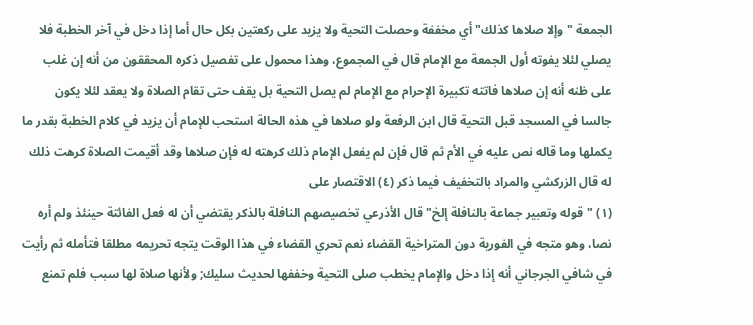الجمعة "وإلا صلاها كذلك" أي مخففة وحصلت التحية ولا يزيد على ركعتين بكل حال أما إذا دخل في آخر الخطبة فلا يصلي لئلا يفوته أول الجمعة مع الإمام قال في المجموع، وهذا محمول على تفصيل ذكره المحققون من أنه إن غلب على ظنه أنه إن صلاها فاتته تكبيرة الإحرام مع الإمام لم يصل التحية بل يقف حتى تقام الصلاة ولا يعقد لئلا يكون جالسا في المسجد قبل التحية قال ابن الرفعة ولو صلاها في هذه الحالة استحب للإمام أن يزيد في كلام الخطبة بقدر ما يكملها وما قاله نص عليه في الأم ثم قال فإن لم يفعل الإمام ذلك كرهته له فإن صلاها وقد أقيمت الصلاة كرهت ذلك له قال الزركشي والمراد بالتخفيف فيما ذكر (٤) الاقتصار على
(١) "قوله وتعبير جماعة بالنافلة إلخ" قال الأذرعي تخصيصهم النافلة بالذكر يقتضي أن له فعل الفائتة حينئذ ولم أره نصا، وهو متجه في الفورية دون المتراخية القضاء نعم تحري القضاء في هذا الوقت يتجه تحريمه مطلقا فتأمله ثم رأيت في شافي الجرجاني أنه إذا دخل والإمام يخطب صلى التحية وخففها لحديث سليك; ولأنها صلاة لها سبب فلم تمنع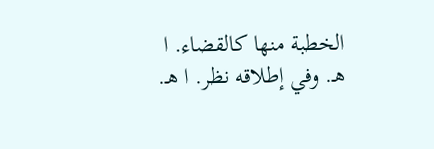الخطبة منها كالقضاء. ا هـ. وفي إطلاقه نظر. ا هـ.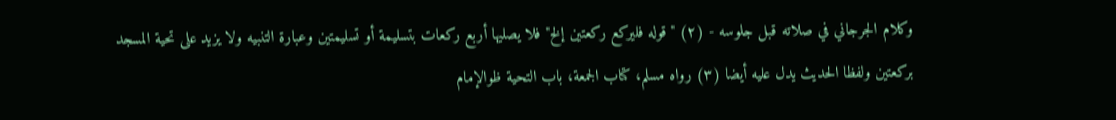وكلام الجرجاني في صلاته قبل جلوسه - (٢) "قوله فليركع ركعتين إلخ" فلا يصليها أربع ركعات بتسليمة أو تسليمتين وعبارة التنبيه ولا يزيد على تحية المسجد بركعتين ولفظا الحديث يدل عليه أيضا (٣) رواه مسلم، كتاب الجمعة، باب التحية ظوالإمام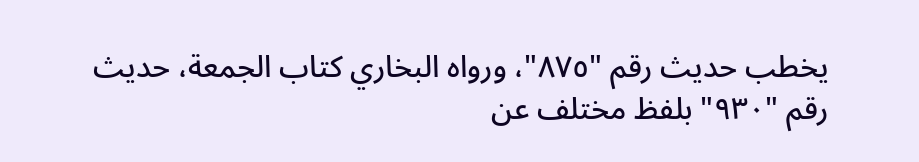يخطب حديث رقم "٨٧٥"، ورواه البخاري كتاب الجمعة، حديث رقم "٩٣٠" بلفظ مختلف عن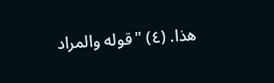هذا. (٤) "قوله والمراد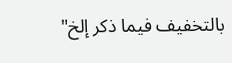بالتخفيف فيما ذكر إلخ"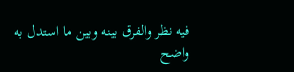فيه نظر والفرق بينه وبين ما استدل به واضح